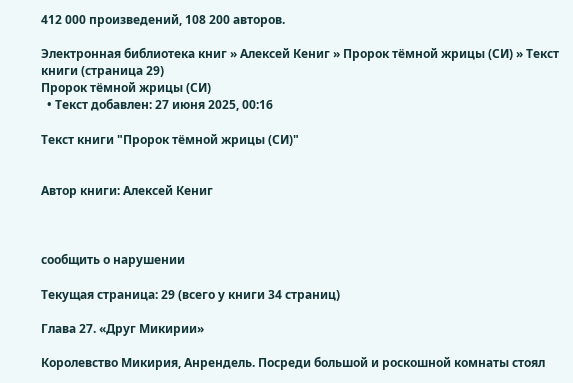412 000 произведений, 108 200 авторов.

Электронная библиотека книг » Алексей Кениг » Пророк тёмной жрицы (СИ) » Текст книги (страница 29)
Пророк тёмной жрицы (СИ)
  • Текст добавлен: 27 июня 2025, 00:16

Текст книги "Пророк тёмной жрицы (СИ)"


Автор книги: Алексей Кениг



сообщить о нарушении

Текущая страница: 29 (всего у книги 34 страниц)

Глава 27. «Друг Микирии»

Королевство Микирия, Анрендель. Посреди большой и роскошной комнаты стоял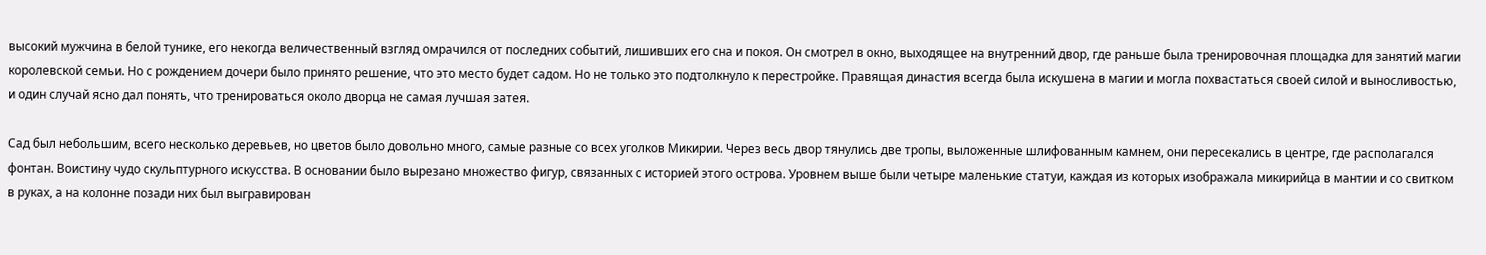высокий мужчина в белой тунике, его некогда величественный взгляд омрачился от последних событий, лишивших его сна и покоя. Он смотрел в окно, выходящее на внутренний двор, где раньше была тренировочная площадка для занятий магии королевской семьи. Но с рождением дочери было принято решение, что это место будет садом. Но не только это подтолкнуло к перестройке. Правящая династия всегда была искушена в магии и могла похвастаться своей силой и выносливостью, и один случай ясно дал понять, что тренироваться около дворца не самая лучшая затея.

Сад был небольшим, всего несколько деревьев, но цветов было довольно много, самые разные со всех уголков Микирии. Через весь двор тянулись две тропы, выложенные шлифованным камнем, они пересекались в центре, где располагался фонтан. Воистину чудо скульптурного искусства. В основании было вырезано множество фигур, связанных с историей этого острова. Уровнем выше были четыре маленькие статуи, каждая из которых изображала микирийца в мантии и со свитком в руках, а на колонне позади них был выгравирован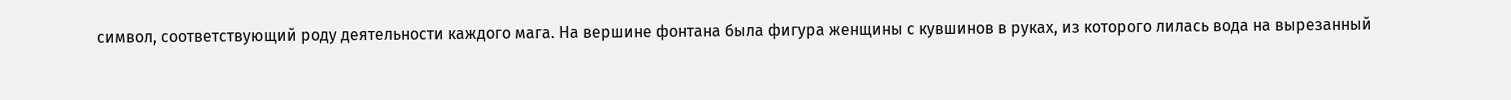символ, соответствующий роду деятельности каждого мага. На вершине фонтана была фигура женщины с кувшинов в руках, из которого лилась вода на вырезанный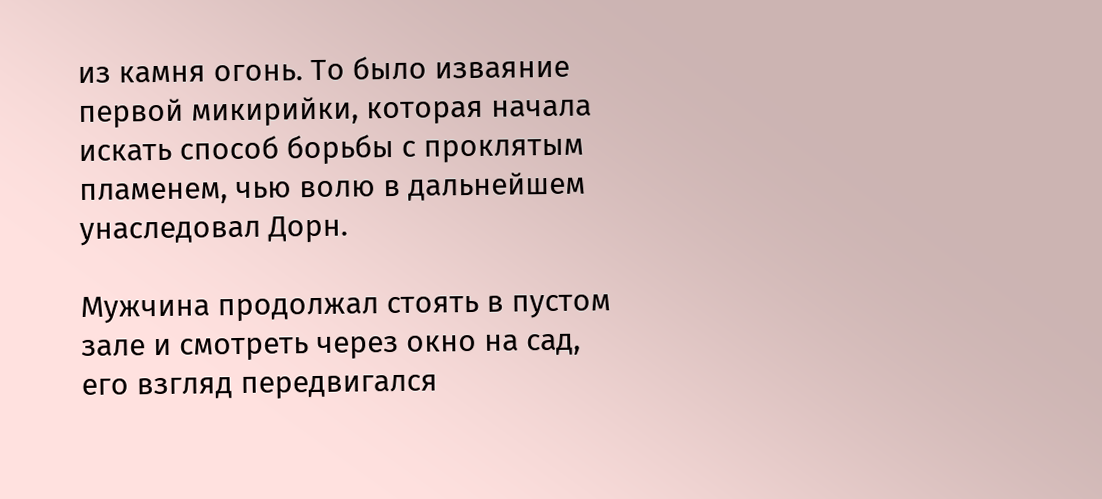из камня огонь. То было изваяние первой микирийки, которая начала искать способ борьбы с проклятым пламенем, чью волю в дальнейшем унаследовал Дорн.

Мужчина продолжал стоять в пустом зале и смотреть через окно на сад, его взгляд передвигался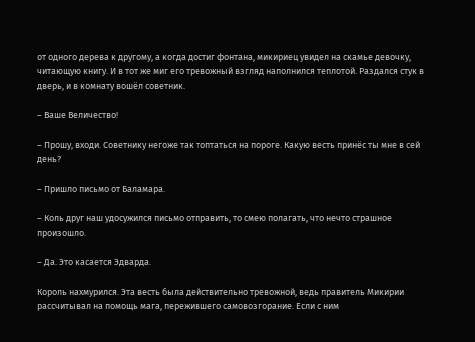от одного дерева к другому, а когда достиг фонтана, микириец увидел на скамье девочку, читающую книгу. И в тот же миг его тревожный взгляд наполнился теплотой. Раздался стук в дверь, и в комнату вошёл советник.

– Ваше Величество!

– Прошу, входи. Советнику негоже так топтаться на пороге. Какую весть принёс ты мне в сей день?

– Пришло письмо от Баламара.

– Коль друг наш удосужился письмо отправить, то смею полагать, что нечто страшное произошло.

– Да. Это касается Эдварда.

Король нахмурился. Эта весть была действительно тревожной, ведь правитель Микирии рассчитывал на помощь мага, пережившего самовозгорание. Если с ним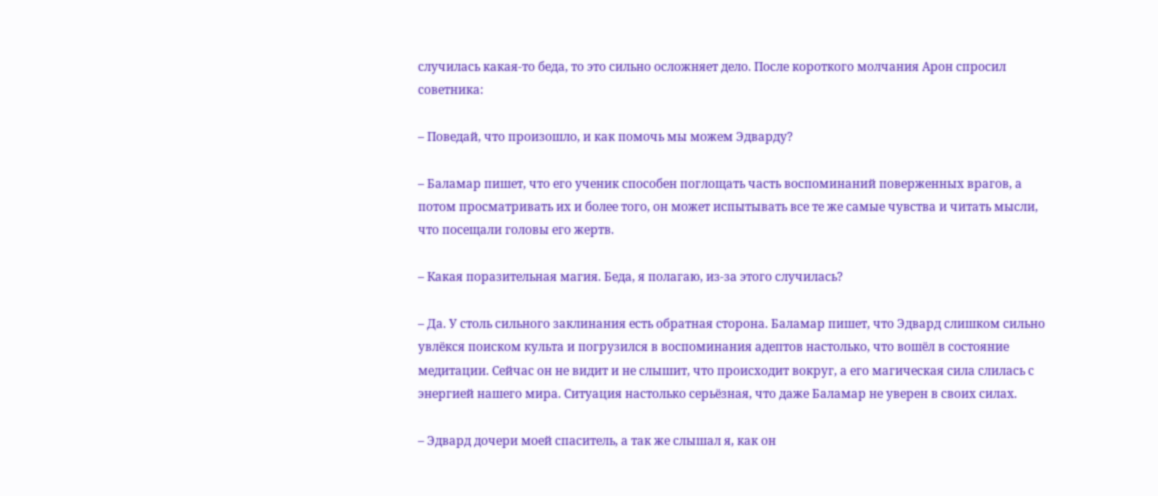случилась какая-то беда, то это сильно осложняет дело. После короткого молчания Арон спросил советника:

– Поведай, что произошло, и как помочь мы можем Эдварду?

– Баламар пишет, что его ученик способен поглощать часть воспоминаний поверженных врагов, а потом просматривать их и более того, он может испытывать все те же самые чувства и читать мысли, что посещали головы его жертв.

– Какая поразительная магия. Беда, я полагаю, из-за этого случилась?

– Да. У столь сильного заклинания есть обратная сторона. Баламар пишет, что Эдвард слишком сильно увлёкся поиском культа и погрузился в воспоминания адептов настолько, что вошёл в состояние медитации. Сейчас он не видит и не слышит, что происходит вокруг, а его магическая сила слилась с энергией нашего мира. Ситуация настолько серьёзная, что даже Баламар не уверен в своих силах.

– Эдвард дочери моей спаситель, а так же слышал я, как он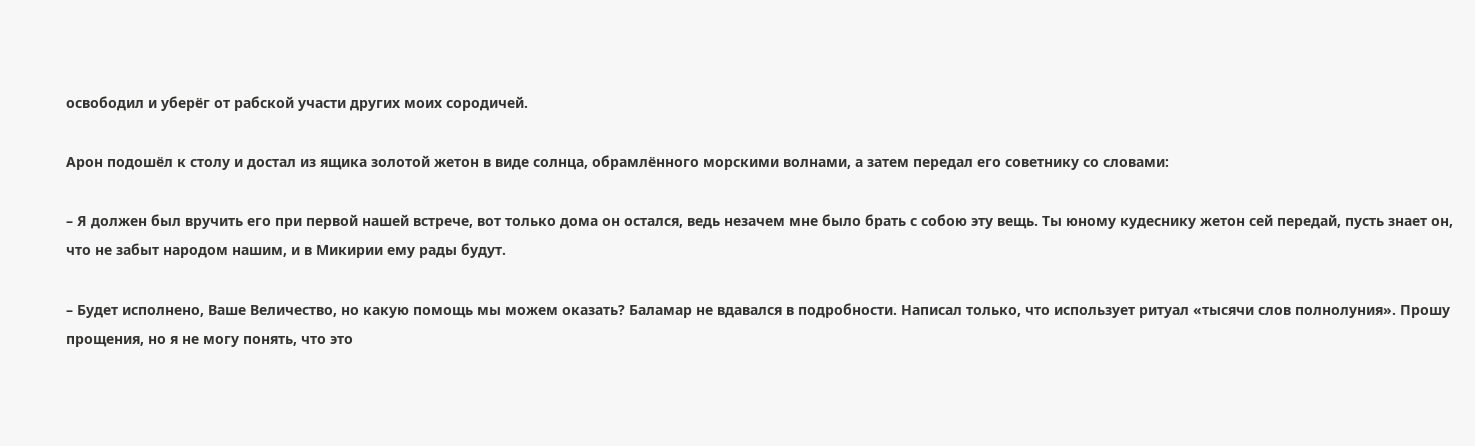освободил и уберёг от рабской участи других моих сородичей.

Арон подошёл к столу и достал из ящика золотой жетон в виде солнца, обрамлённого морскими волнами, а затем передал его советнику со словами:

– Я должен был вручить его при первой нашей встрече, вот только дома он остался, ведь незачем мне было брать с собою эту вещь. Ты юному кудеснику жетон сей передай, пусть знает он, что не забыт народом нашим, и в Микирии ему рады будут.

– Будет исполнено, Ваше Величество, но какую помощь мы можем оказать? Баламар не вдавался в подробности. Написал только, что использует ритуал «тысячи слов полнолуния». Прошу прощения, но я не могу понять, что это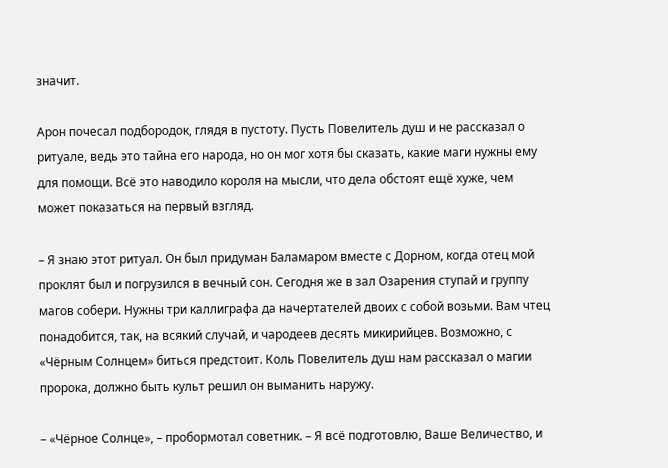значит.

Арон почесал подбородок, глядя в пустоту. Пусть Повелитель душ и не рассказал о ритуале, ведь это тайна его народа, но он мог хотя бы сказать, какие маги нужны ему для помощи. Всё это наводило короля на мысли, что дела обстоят ещё хуже, чем может показаться на первый взгляд.

– Я знаю этот ритуал. Он был придуман Баламаром вместе с Дорном, когда отец мой проклят был и погрузился в вечный сон. Сегодня же в зал Озарения ступай и группу магов собери. Нужны три каллиграфа да начертателей двоих с собой возьми. Вам чтец понадобится, так, на всякий случай, и чародеев десять микирийцев. Возможно, с «Чёрным Солнцем» биться предстоит. Коль Повелитель душ нам рассказал о магии пророка, должно быть культ решил он выманить наружу.

– «Чёрное Солнце», – пробормотал советник. – Я всё подготовлю, Ваше Величество, и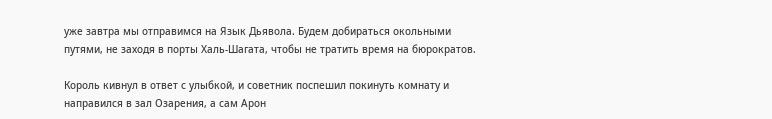уже завтра мы отправимся на Язык Дьявола. Будем добираться окольными путями, не заходя в порты Халь-Шагата, чтобы не тратить время на бюрократов.

Король кивнул в ответ с улыбкой, и советник поспешил покинуть комнату и направился в зал Озарения, а сам Арон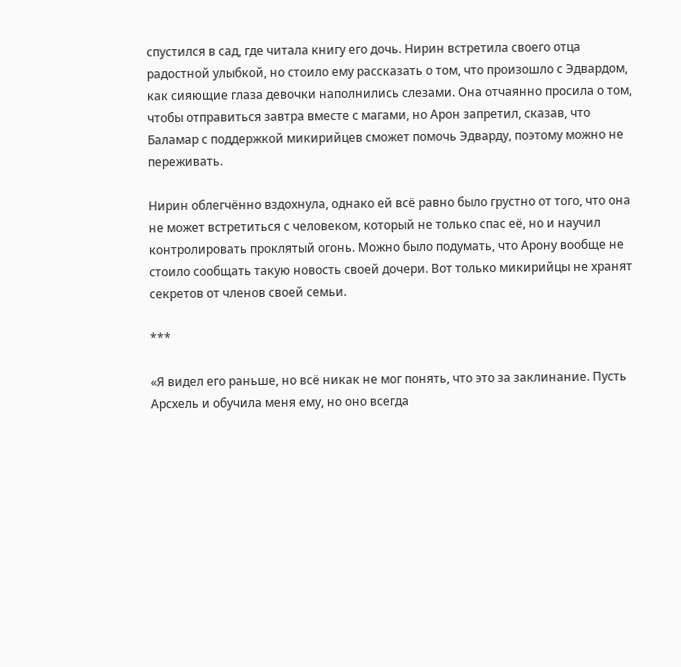спустился в сад, где читала книгу его дочь. Нирин встретила своего отца радостной улыбкой, но стоило ему рассказать о том, что произошло с Эдвардом, как сияющие глаза девочки наполнились слезами. Она отчаянно просила о том, чтобы отправиться завтра вместе с магами, но Арон запретил, сказав, что Баламар с поддержкой микирийцев сможет помочь Эдварду, поэтому можно не переживать.

Нирин облегчённо вздохнула, однако ей всё равно было грустно от того, что она не может встретиться с человеком, который не только спас её, но и научил контролировать проклятый огонь. Можно было подумать, что Арону вообще не стоило сообщать такую новость своей дочери. Вот только микирийцы не хранят секретов от членов своей семьи.

***

«Я видел его раньше, но всё никак не мог понять, что это за заклинание. Пусть Арсхель и обучила меня ему, но оно всегда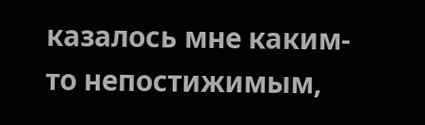казалось мне каким-то непостижимым,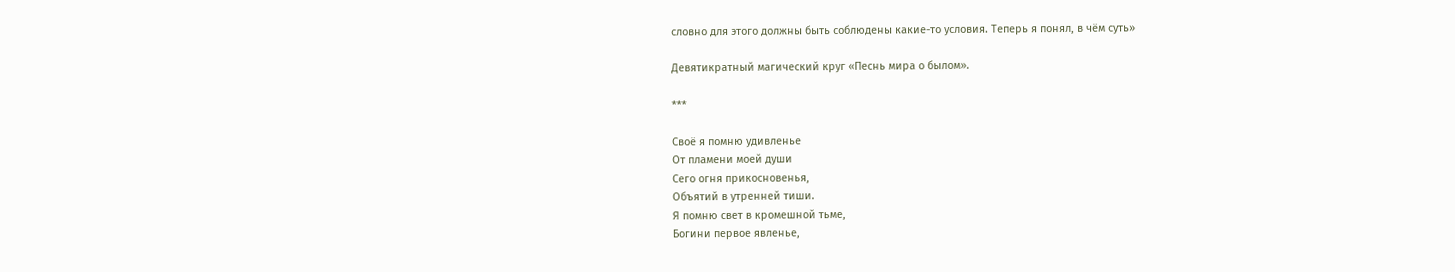словно для этого должны быть соблюдены какие-то условия. Теперь я понял, в чём суть»

Девятикратный магический круг «Песнь мира о былом».

***

Своё я помню удивленье
От пламени моей души
Сего огня прикосновенья,
Объятий в утренней тиши.
Я помню свет в кромешной тьме,
Богини первое явленье,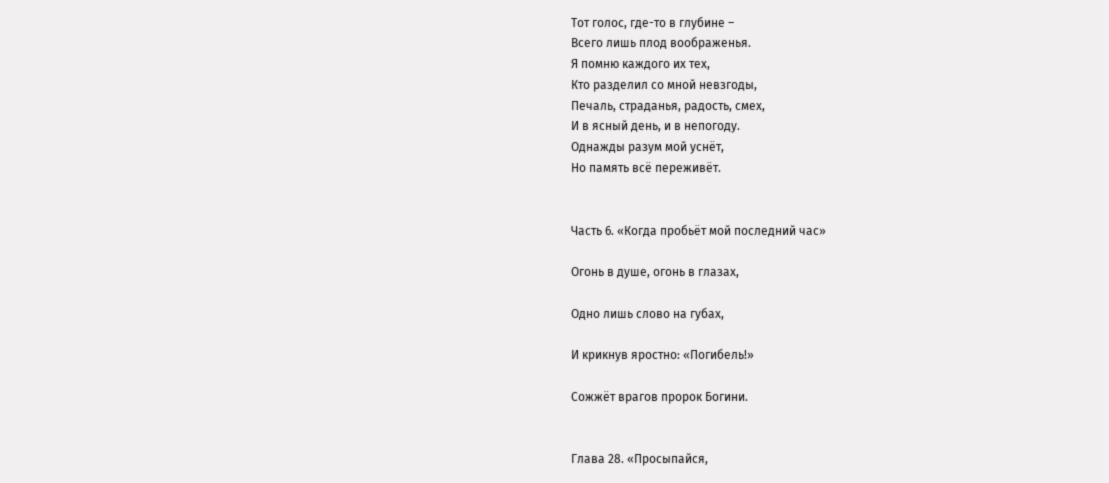Тот голос, где-то в глубине –
Всего лишь плод воображенья.
Я помню каждого их тех,
Кто разделил со мной невзгоды,
Печаль, страданья, радость, смех,
И в ясный день, и в непогоду.
Однажды разум мой уснёт,
Но память всё переживёт.


Часть 6. «Когда пробьёт мой последний час»

Огонь в душе, огонь в глазах,

Одно лишь слово на губах,

И крикнув яростно: «Погибель!»

Сожжёт врагов пророк Богини.


Глава 28. «Просыпайся,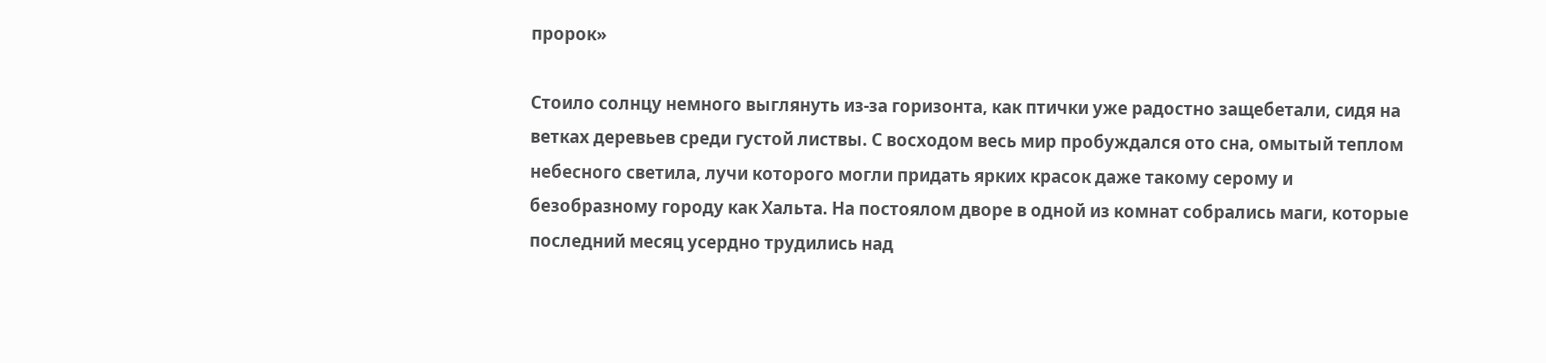пророк»

Стоило солнцу немного выглянуть из-за горизонта, как птички уже радостно защебетали, сидя на ветках деревьев среди густой листвы. С восходом весь мир пробуждался ото сна, омытый теплом небесного светила, лучи которого могли придать ярких красок даже такому серому и безобразному городу как Хальта. На постоялом дворе в одной из комнат собрались маги, которые последний месяц усердно трудились над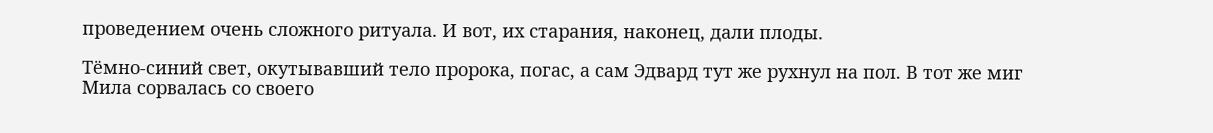проведением очень сложного ритуала. И вот, их старания, наконец, дали плоды.

Тёмно-синий свет, окутывавший тело пророка, погас, а сам Эдвард тут же рухнул на пол. В тот же миг Мила сорвалась со своего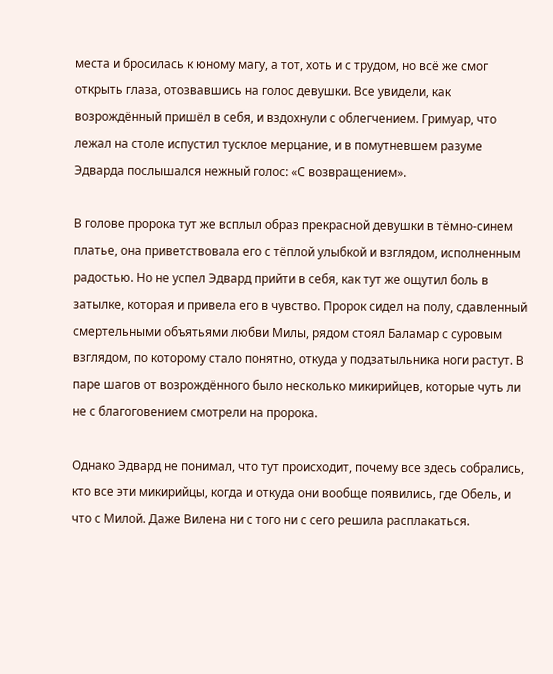места и бросилась к юному магу, а тот, хоть и с трудом, но всё же смог открыть глаза, отозвавшись на голос девушки. Все увидели, как возрождённый пришёл в себя, и вздохнули с облегчением. Гримуар, что лежал на столе испустил тусклое мерцание, и в помутневшем разуме Эдварда послышался нежный голос: «С возвращением».

В голове пророка тут же всплыл образ прекрасной девушки в тёмно-синем платье, она приветствовала его с тёплой улыбкой и взглядом, исполненным радостью. Но не успел Эдвард прийти в себя, как тут же ощутил боль в затылке, которая и привела его в чувство. Пророк сидел на полу, сдавленный смертельными объятьями любви Милы, рядом стоял Баламар с суровым взглядом, по которому стало понятно, откуда у подзатыльника ноги растут. В паре шагов от возрождённого было несколько микирийцев, которые чуть ли не с благоговением смотрели на пророка.

Однако Эдвард не понимал, что тут происходит, почему все здесь собрались, кто все эти микирийцы, когда и откуда они вообще появились, где Обель, и что с Милой. Даже Вилена ни с того ни с сего решила расплакаться.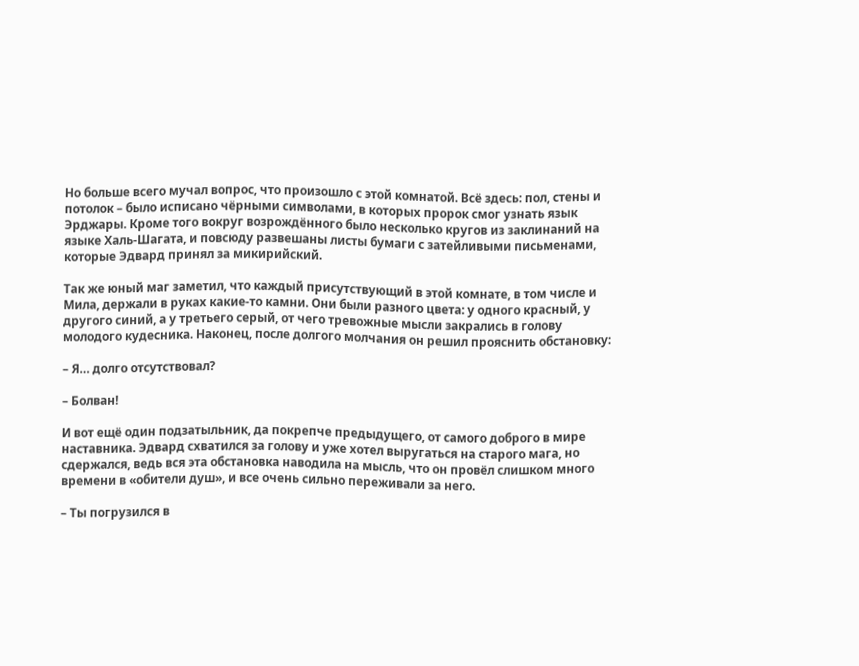Но больше всего мучал вопрос, что произошло с этой комнатой. Всё здесь: пол, стены и потолок – было исписано чёрными символами, в которых пророк смог узнать язык Эрджары. Кроме того вокруг возрождённого было несколько кругов из заклинаний на языке Халь-Шагата, и повсюду развешаны листы бумаги с затейливыми письменами, которые Эдвард принял за микирийский.

Так же юный маг заметил, что каждый присутствующий в этой комнате, в том числе и Мила, держали в руках какие-то камни. Они были разного цвета: у одного красный, у другого синий, а у третьего серый, от чего тревожные мысли закрались в голову молодого кудесника. Наконец, после долгого молчания он решил прояснить обстановку:

– Я… долго отсутствовал?

– Болван!

И вот ещё один подзатыльник, да покрепче предыдущего, от самого доброго в мире наставника. Эдвард схватился за голову и уже хотел выругаться на старого мага, но сдержался, ведь вся эта обстановка наводила на мысль, что он провёл слишком много времени в «обители душ», и все очень сильно переживали за него.

– Ты погрузился в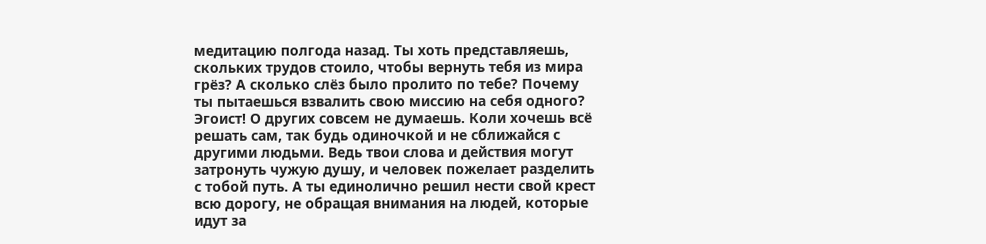медитацию полгода назад. Ты хоть представляешь, скольких трудов стоило, чтобы вернуть тебя из мира грёз? А сколько слёз было пролито по тебе? Почему ты пытаешься взвалить свою миссию на себя одного? Эгоист! О других совсем не думаешь. Коли хочешь всё решать сам, так будь одиночкой и не сближайся с другими людьми. Ведь твои слова и действия могут затронуть чужую душу, и человек пожелает разделить с тобой путь. А ты единолично решил нести свой крест всю дорогу, не обращая внимания на людей, которые идут за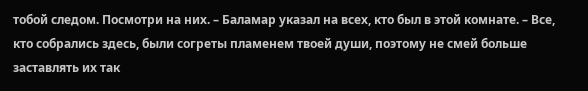тобой следом. Посмотри на них. – Баламар указал на всех, кто был в этой комнате. – Все, кто собрались здесь, были согреты пламенем твоей души, поэтому не смей больше заставлять их так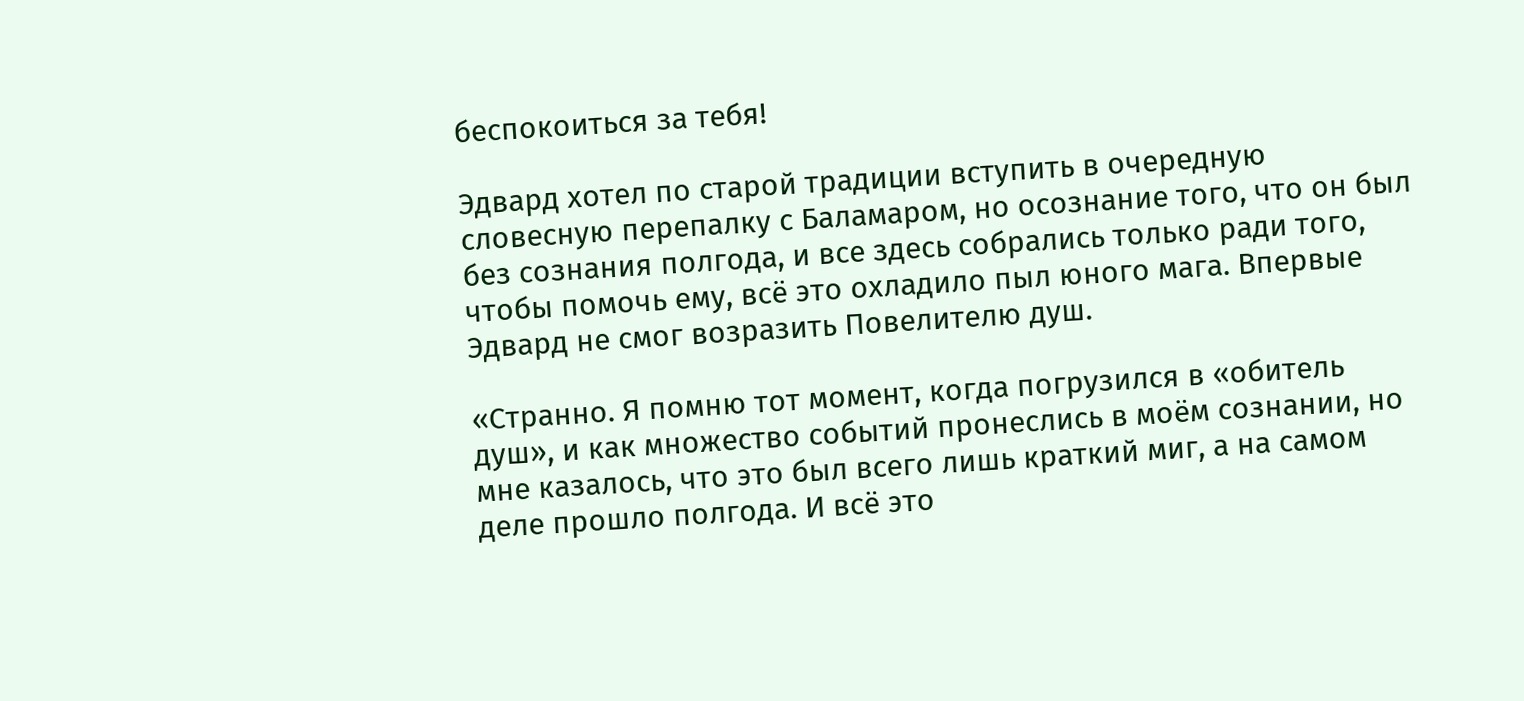беспокоиться за тебя!

Эдвард хотел по старой традиции вступить в очередную словесную перепалку с Баламаром, но осознание того, что он был без сознания полгода, и все здесь собрались только ради того, чтобы помочь ему, всё это охладило пыл юного мага. Впервые Эдвард не смог возразить Повелителю душ.

«Странно. Я помню тот момент, когда погрузился в «обитель душ», и как множество событий пронеслись в моём сознании, но мне казалось, что это был всего лишь краткий миг, а на самом деле прошло полгода. И всё это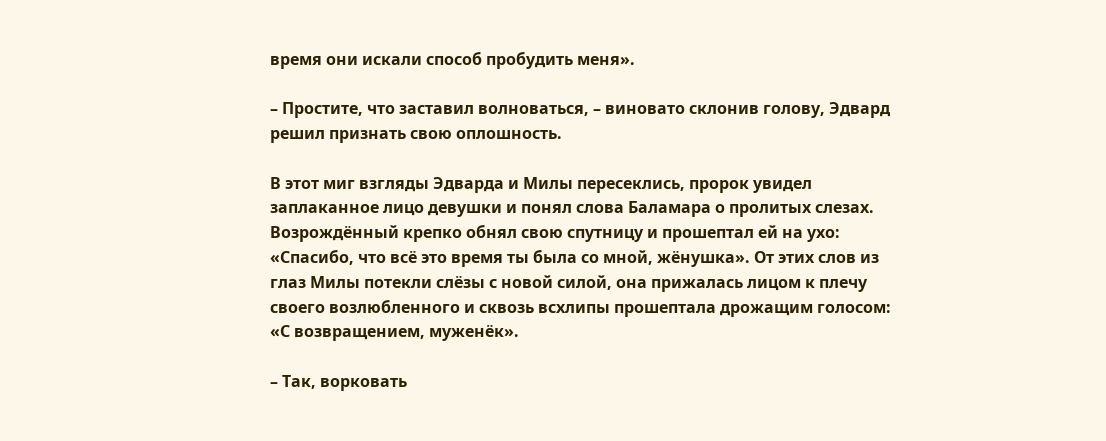время они искали способ пробудить меня».

– Простите, что заставил волноваться, – виновато склонив голову, Эдвард решил признать свою оплошность.

В этот миг взгляды Эдварда и Милы пересеклись, пророк увидел заплаканное лицо девушки и понял слова Баламара о пролитых слезах. Возрождённый крепко обнял свою спутницу и прошептал ей на ухо: «Спасибо, что всё это время ты была со мной, жёнушка». От этих слов из глаз Милы потекли слёзы с новой силой, она прижалась лицом к плечу своего возлюбленного и сквозь всхлипы прошептала дрожащим голосом: «С возвращением, муженёк».

– Так, ворковать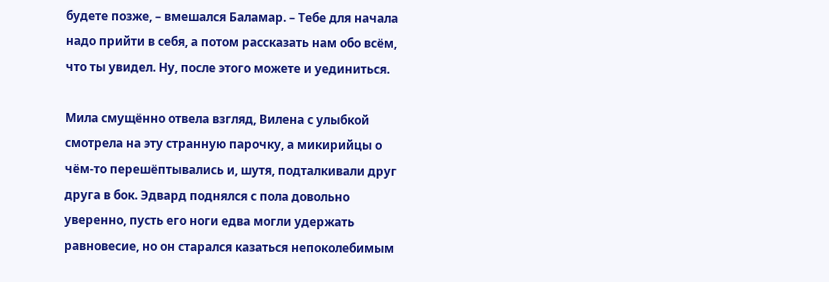будете позже, – вмешался Баламар. – Тебе для начала надо прийти в себя, а потом рассказать нам обо всём, что ты увидел. Ну, после этого можете и уединиться.

Мила смущённо отвела взгляд, Вилена с улыбкой смотрела на эту странную парочку, а микирийцы о чём-то перешёптывались и, шутя, подталкивали друг друга в бок. Эдвард поднялся с пола довольно уверенно, пусть его ноги едва могли удержать равновесие, но он старался казаться непоколебимым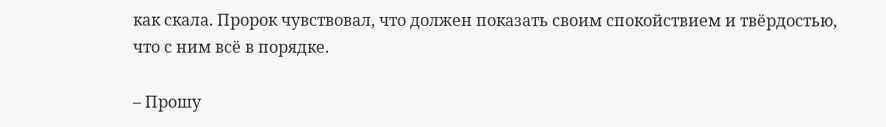как скала. Пророк чувствовал, что должен показать своим спокойствием и твёрдостью, что с ним всё в порядке.

– Прошу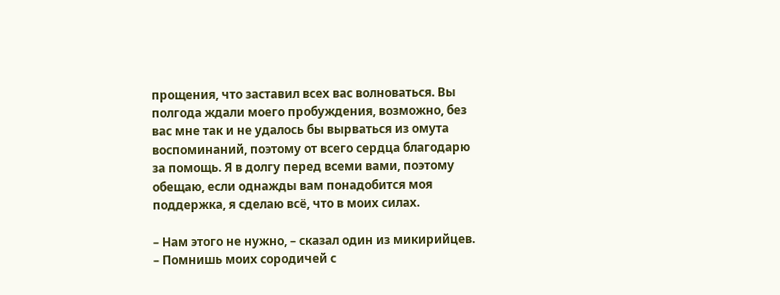прощения, что заставил всех вас волноваться. Вы полгода ждали моего пробуждения, возможно, без вас мне так и не удалось бы вырваться из омута воспоминаний, поэтому от всего сердца благодарю за помощь. Я в долгу перед всеми вами, поэтому обещаю, если однажды вам понадобится моя поддержка, я сделаю всё, что в моих силах.

– Нам этого не нужно, – сказал один из микирийцев. – Помнишь моих сородичей с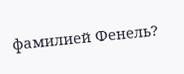фамилией Фенель?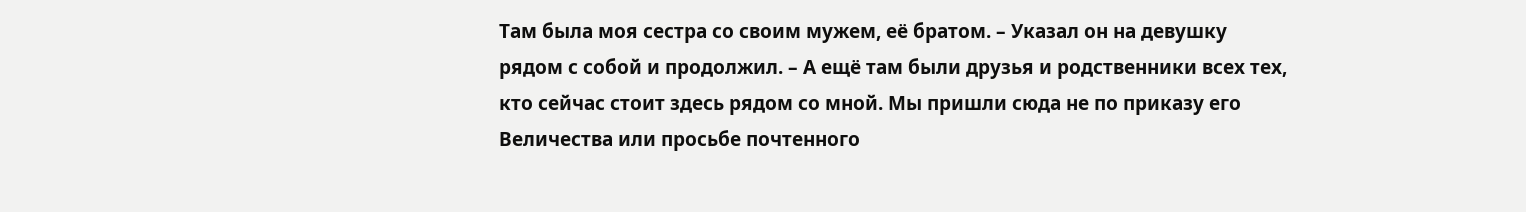Там была моя сестра со своим мужем, её братом. – Указал он на девушку рядом с собой и продолжил. – А ещё там были друзья и родственники всех тех, кто сейчас стоит здесь рядом со мной. Мы пришли сюда не по приказу его Величества или просьбе почтенного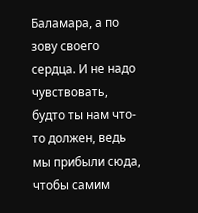Баламара, а по зову своего сердца. И не надо чувствовать, будто ты нам что-то должен, ведь мы прибыли сюда, чтобы самим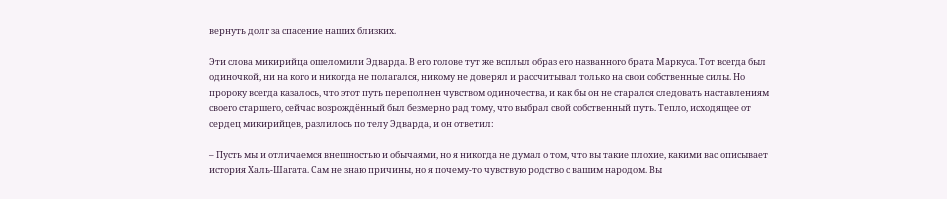вернуть долг за спасение наших близких.

Эти слова микирийца ошеломили Эдварда. В его голове тут же всплыл образ его названного брата Маркуса. Тот всегда был одиночкой, ни на кого и никогда не полагался, никому не доверял и рассчитывал только на свои собственные силы. Но пророку всегда казалось, что этот путь переполнен чувством одиночества, и как бы он не старался следовать наставлениям своего старшего, сейчас возрождённый был безмерно рад тому, что выбрал свой собственный путь. Тепло, исходящее от сердец микирийцев, разлилось по телу Эдварда, и он ответил:

– Пусть мы и отличаемся внешностью и обычаями, но я никогда не думал о том, что вы такие плохие, какими вас описывает история Халь-Шагата. Сам не знаю причины, но я почему-то чувствую родство с вашим народом. Вы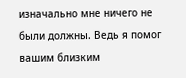изначально мне ничего не были должны. Ведь я помог вашим близким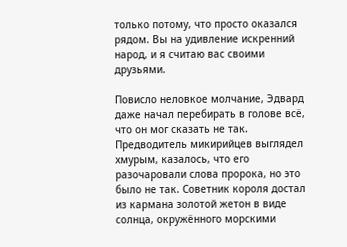только потому, что просто оказался рядом. Вы на удивление искренний народ, и я считаю вас своими друзьями.

Повисло неловкое молчание, Эдвард даже начал перебирать в голове всё, что он мог сказать не так. Предводитель микирийцев выглядел хмурым, казалось, что его разочаровали слова пророка, но это было не так. Советник короля достал из кармана золотой жетон в виде солнца, окружённого морскими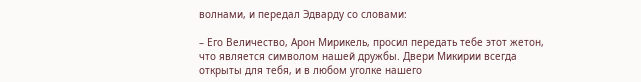волнами, и передал Эдварду со словами:

– Его Величество, Арон Мирикель, просил передать тебе этот жетон, что является символом нашей дружбы. Двери Микирии всегда открыты для тебя, и в любом уголке нашего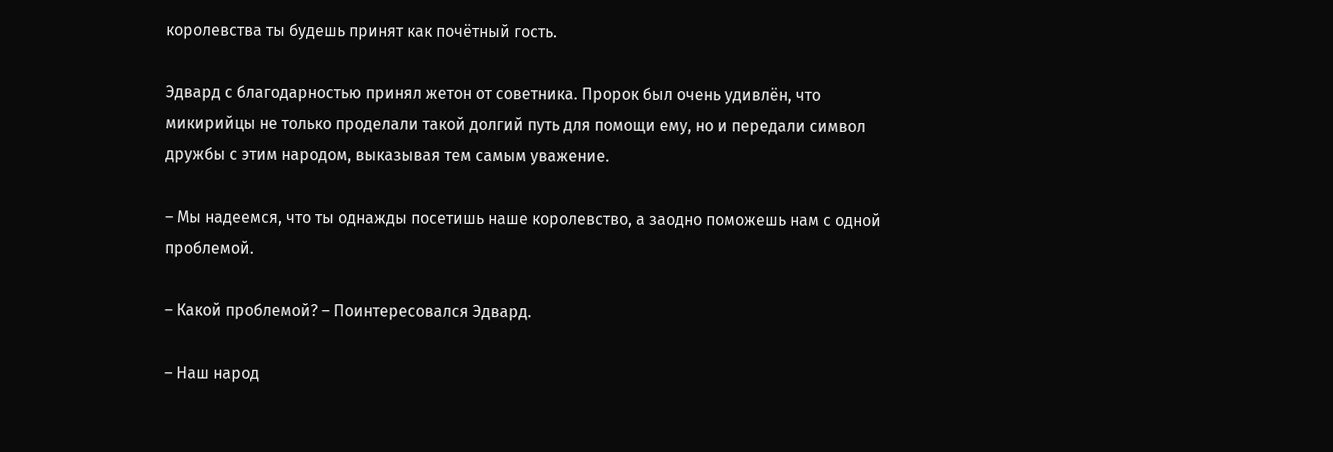королевства ты будешь принят как почётный гость.

Эдвард с благодарностью принял жетон от советника. Пророк был очень удивлён, что микирийцы не только проделали такой долгий путь для помощи ему, но и передали символ дружбы с этим народом, выказывая тем самым уважение.

– Мы надеемся, что ты однажды посетишь наше королевство, а заодно поможешь нам с одной проблемой.

– Какой проблемой? – Поинтересовался Эдвард.

– Наш народ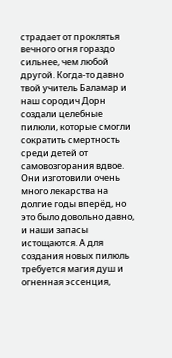страдает от проклятья вечного огня гораздо сильнее, чем любой другой. Когда-то давно твой учитель Баламар и наш сородич Дорн создали целебные пилюли, которые смогли сократить смертность среди детей от самовозгорания вдвое. Они изготовили очень много лекарства на долгие годы вперёд, но это было довольно давно, и наши запасы истощаются. А для создания новых пилюль требуется магия душ и огненная эссенция,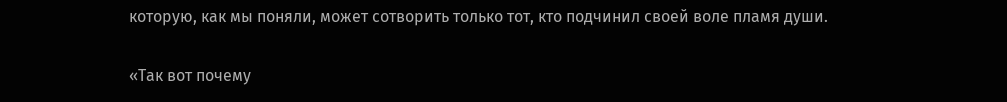которую, как мы поняли, может сотворить только тот, кто подчинил своей воле пламя души.

«Так вот почему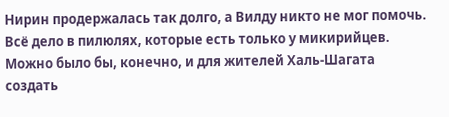Нирин продержалась так долго, а Вилду никто не мог помочь. Всё дело в пилюлях, которые есть только у микирийцев. Можно было бы, конечно, и для жителей Халь-Шагата создать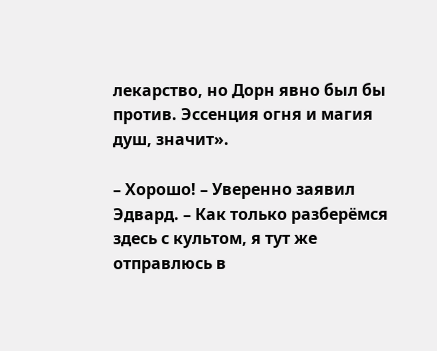лекарство, но Дорн явно был бы против. Эссенция огня и магия душ, значит».

– Хорошо! – Уверенно заявил Эдвард. – Как только разберёмся здесь с культом, я тут же отправлюсь в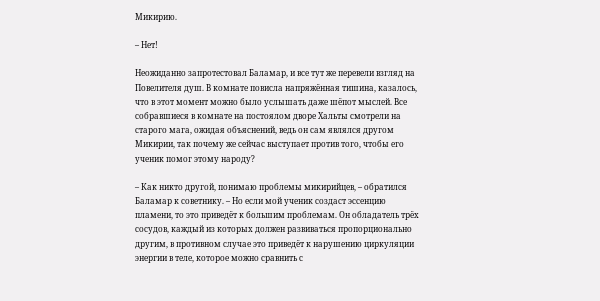Микирию.

– Нет!

Неожиданно запротестовал Баламар, и все тут же перевели взгляд на Повелителя душ. В комнате повисла напряжённая тишина, казалось, что в этот момент можно было услышать даже шёпот мыслей. Все собравшиеся в комнате на постоялом дворе Хальты смотрели на старого мага, ожидая объяснений, ведь он сам являлся другом Микирии, так почему же сейчас выступает против того, чтобы его ученик помог этому народу?

– Как никто другой, понимаю проблемы микирийцев, – обратился Баламар к советнику. – Но если мой ученик создаст эссенцию пламени, то это приведёт к большим проблемам. Он обладатель трёх сосудов, каждый из которых должен развиваться пропорционально другим, в противном случае это приведёт к нарушению циркуляции энергии в теле, которое можно сравнить с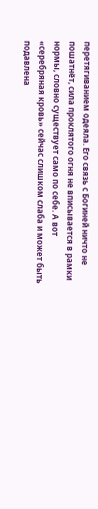перетягиванием одеяла. Его связь с Богиней ничто не пошатнёт, сила проклятого огня не вписывается в рамки нормы, словно существует само по себе. А вот «серебряная кровь» сейчас слишком слаба и может быть подавлена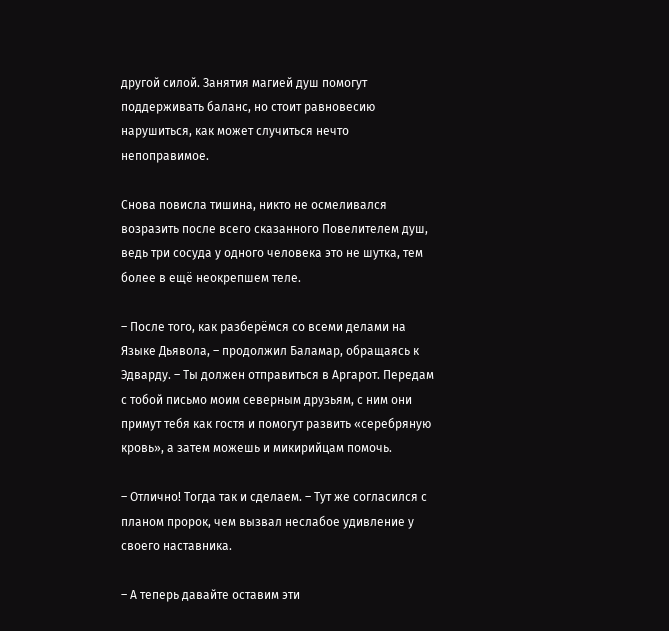другой силой. Занятия магией душ помогут поддерживать баланс, но стоит равновесию нарушиться, как может случиться нечто непоправимое.

Снова повисла тишина, никто не осмеливался возразить после всего сказанного Повелителем душ, ведь три сосуда у одного человека это не шутка, тем более в ещё неокрепшем теле.

– После того, как разберёмся со всеми делами на Языке Дьявола, – продолжил Баламар, обращаясь к Эдварду. – Ты должен отправиться в Аргарот. Передам с тобой письмо моим северным друзьям, с ним они примут тебя как гостя и помогут развить «серебряную кровь», а затем можешь и микирийцам помочь.

– Отлично! Тогда так и сделаем. – Тут же согласился с планом пророк, чем вызвал неслабое удивление у своего наставника.

– А теперь давайте оставим эти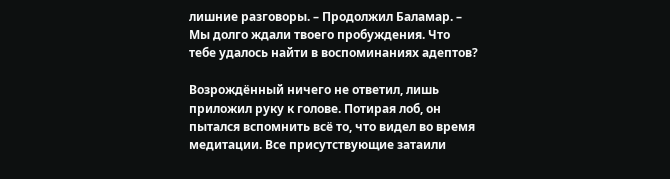лишние разговоры. – Продолжил Баламар. – Мы долго ждали твоего пробуждения. Что тебе удалось найти в воспоминаниях адептов?

Возрождённый ничего не ответил, лишь приложил руку к голове. Потирая лоб, он пытался вспомнить всё то, что видел во время медитации. Все присутствующие затаили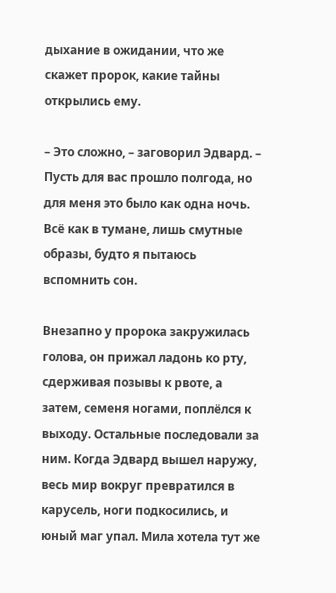дыхание в ожидании, что же скажет пророк, какие тайны открылись ему.

– Это сложно, – заговорил Эдвард. – Пусть для вас прошло полгода, но для меня это было как одна ночь. Всё как в тумане, лишь смутные образы, будто я пытаюсь вспомнить сон.

Внезапно у пророка закружилась голова, он прижал ладонь ко рту, сдерживая позывы к рвоте, а затем, семеня ногами, поплёлся к выходу. Остальные последовали за ним. Когда Эдвард вышел наружу, весь мир вокруг превратился в карусель, ноги подкосились, и юный маг упал. Мила хотела тут же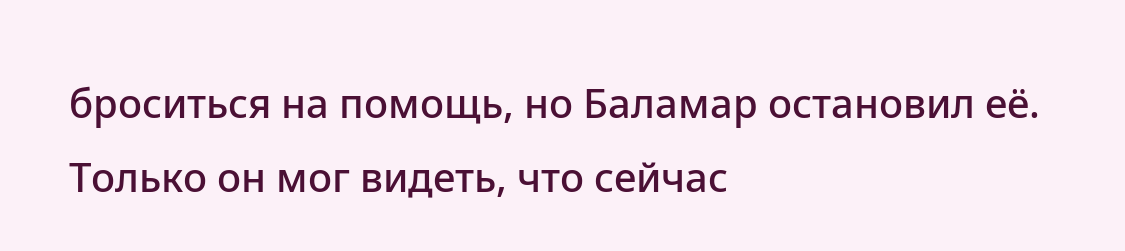броситься на помощь, но Баламар остановил её. Только он мог видеть, что сейчас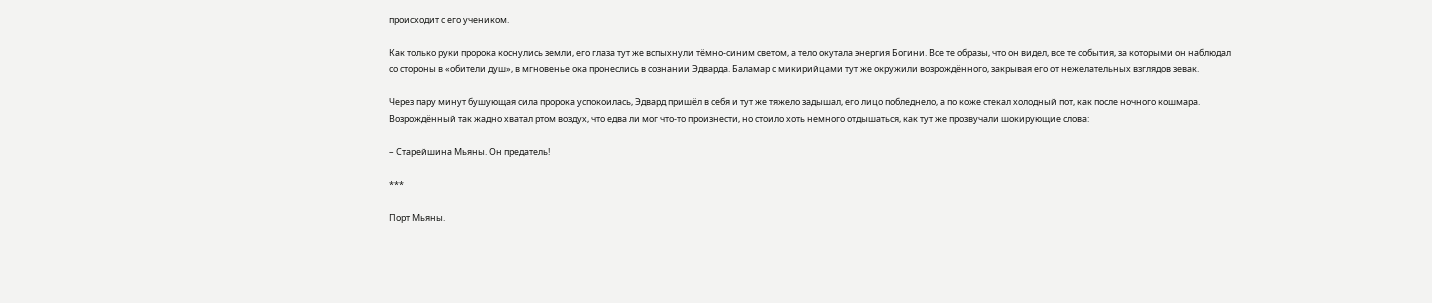происходит с его учеником.

Как только руки пророка коснулись земли, его глаза тут же вспыхнули тёмно-синим светом, а тело окутала энергия Богини. Все те образы, что он видел, все те события, за которыми он наблюдал со стороны в «обители душ», в мгновенье ока пронеслись в сознании Эдварда. Баламар с микирийцами тут же окружили возрождённого, закрывая его от нежелательных взглядов зевак.

Через пару минут бушующая сила пророка успокоилась, Эдвард пришёл в себя и тут же тяжело задышал, его лицо побледнело, а по коже стекал холодный пот, как после ночного кошмара. Возрождённый так жадно хватал ртом воздух, что едва ли мог что-то произнести, но стоило хоть немного отдышаться, как тут же прозвучали шокирующие слова:

– Старейшина Мьяны. Он предатель!

***

Порт Мьяны.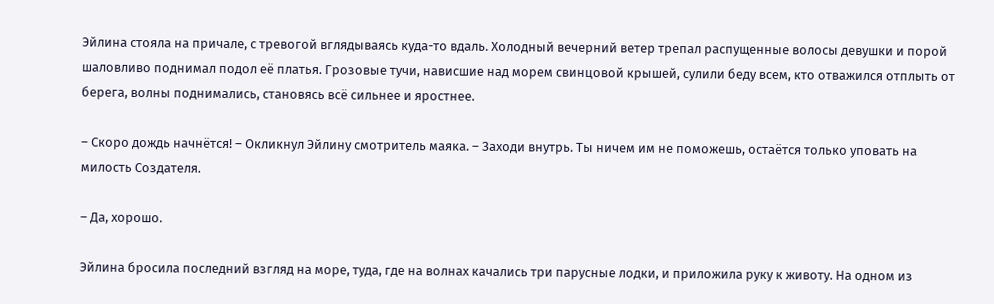Эйлина стояла на причале, с тревогой вглядываясь куда-то вдаль. Холодный вечерний ветер трепал распущенные волосы девушки и порой шаловливо поднимал подол её платья. Грозовые тучи, нависшие над морем свинцовой крышей, сулили беду всем, кто отважился отплыть от берега, волны поднимались, становясь всё сильнее и яростнее.

– Скоро дождь начнётся! – Окликнул Эйлину смотритель маяка. – Заходи внутрь. Ты ничем им не поможешь, остаётся только уповать на милость Создателя.

– Да, хорошо.

Эйлина бросила последний взгляд на море, туда, где на волнах качались три парусные лодки, и приложила руку к животу. На одном из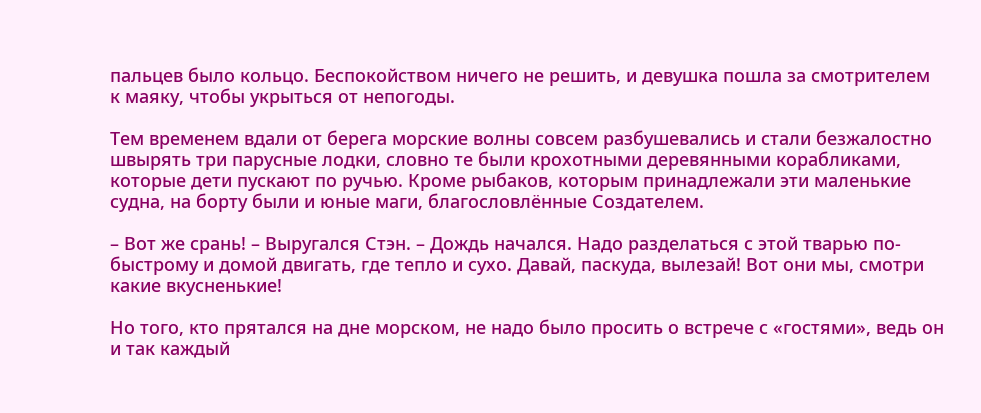пальцев было кольцо. Беспокойством ничего не решить, и девушка пошла за смотрителем к маяку, чтобы укрыться от непогоды.

Тем временем вдали от берега морские волны совсем разбушевались и стали безжалостно швырять три парусные лодки, словно те были крохотными деревянными корабликами, которые дети пускают по ручью. Кроме рыбаков, которым принадлежали эти маленькие судна, на борту были и юные маги, благословлённые Создателем.

– Вот же срань! – Выругался Стэн. – Дождь начался. Надо разделаться с этой тварью по-быстрому и домой двигать, где тепло и сухо. Давай, паскуда, вылезай! Вот они мы, смотри какие вкусненькие!

Но того, кто прятался на дне морском, не надо было просить о встрече с «гостями», ведь он и так каждый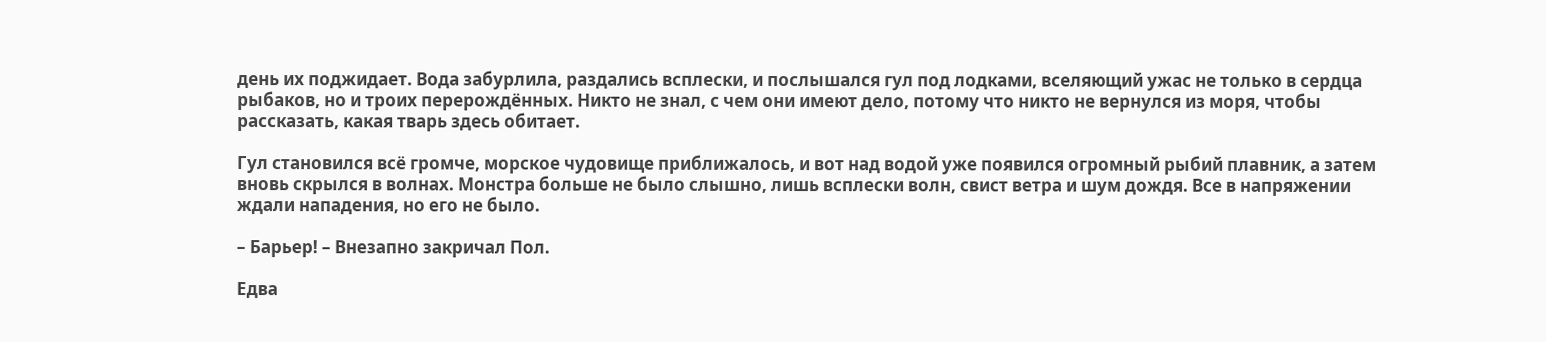день их поджидает. Вода забурлила, раздались всплески, и послышался гул под лодками, вселяющий ужас не только в сердца рыбаков, но и троих перерождённых. Никто не знал, с чем они имеют дело, потому что никто не вернулся из моря, чтобы рассказать, какая тварь здесь обитает.

Гул становился всё громче, морское чудовище приближалось, и вот над водой уже появился огромный рыбий плавник, а затем вновь скрылся в волнах. Монстра больше не было слышно, лишь всплески волн, свист ветра и шум дождя. Все в напряжении ждали нападения, но его не было.

– Барьер! – Внезапно закричал Пол.

Едва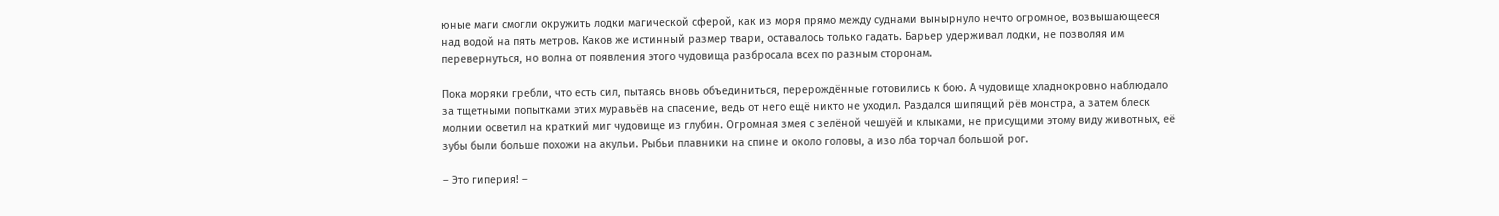юные маги смогли окружить лодки магической сферой, как из моря прямо между суднами вынырнуло нечто огромное, возвышающееся над водой на пять метров. Каков же истинный размер твари, оставалось только гадать. Барьер удерживал лодки, не позволяя им перевернуться, но волна от появления этого чудовища разбросала всех по разным сторонам.

Пока моряки гребли, что есть сил, пытаясь вновь объединиться, перерождённые готовились к бою. А чудовище хладнокровно наблюдало за тщетными попытками этих муравьёв на спасение, ведь от него ещё никто не уходил. Раздался шипящий рёв монстра, а затем блеск молнии осветил на краткий миг чудовище из глубин. Огромная змея с зелёной чешуёй и клыками, не присущими этому виду животных, её зубы были больше похожи на акульи. Рыбьи плавники на спине и около головы, а изо лба торчал большой рог.

– Это гиперия! –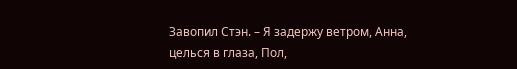Завопил Стэн. – Я задержу ветром, Анна, целься в глаза, Пол,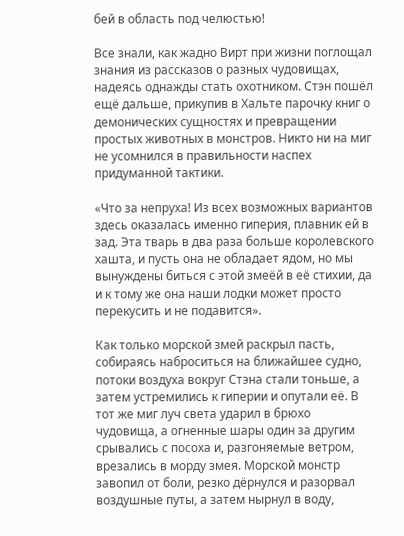бей в область под челюстью!

Все знали, как жадно Вирт при жизни поглощал знания из рассказов о разных чудовищах, надеясь однажды стать охотником. Стэн пошёл ещё дальше, прикупив в Хальте парочку книг о демонических сущностях и превращении простых животных в монстров. Никто ни на миг не усомнился в правильности наспех придуманной тактики.

«Что за непруха! Из всех возможных вариантов здесь оказалась именно гиперия, плавник ей в зад. Эта тварь в два раза больше королевского хашта, и пусть она не обладает ядом, но мы вынуждены биться с этой змеёй в её стихии, да и к тому же она наши лодки может просто перекусить и не подавится».

Как только морской змей раскрыл пасть, собираясь наброситься на ближайшее судно, потоки воздуха вокруг Стэна стали тоньше, а затем устремились к гиперии и опутали её. В тот же миг луч света ударил в брюхо чудовища, а огненные шары один за другим срывались с посоха и, разгоняемые ветром, врезались в морду змея. Морской монстр завопил от боли, резко дёрнулся и разорвал воздушные путы, а затем нырнул в воду,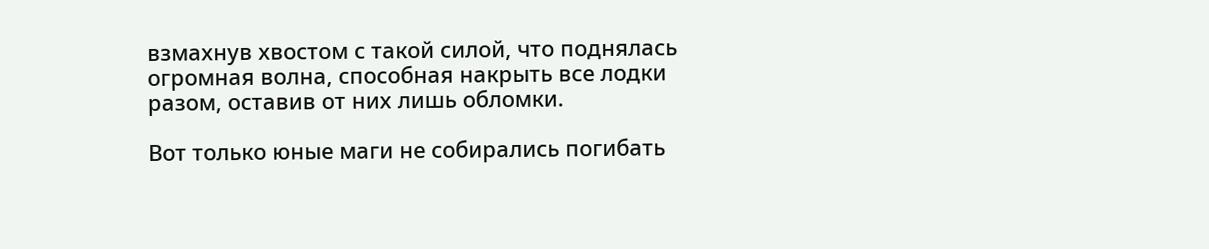взмахнув хвостом с такой силой, что поднялась огромная волна, способная накрыть все лодки разом, оставив от них лишь обломки.

Вот только юные маги не собирались погибать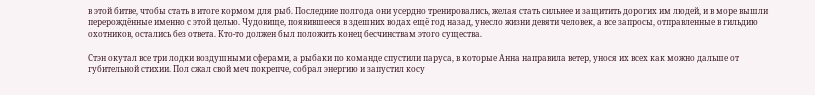в этой битве, чтобы стать в итоге кормом для рыб. Последние полгода они усердно тренировались, желая стать сильнее и защитить дорогих им людей, и в море вышли перерождённые именно с этой целью. Чудовище, появившееся в здешних водах ещё год назад, унесло жизни девяти человек, а все запросы, отправленные в гильдию охотников, остались без ответа. Кто-то должен был положить конец бесчинствам этого существа.

Стэн окутал все три лодки воздушными сферами, а рыбаки по команде спустили паруса, в которые Анна направила ветер, унося их всех как можно дальше от губительной стихии. Пол сжал свой меч покрепче, собрал энергию и запустил косу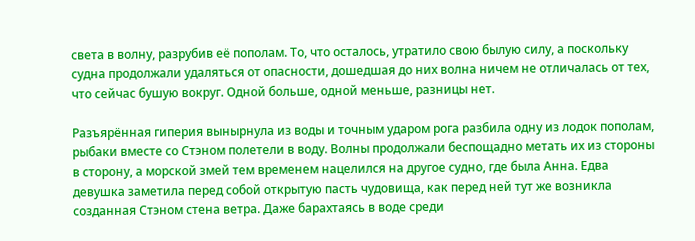света в волну, разрубив её пополам. То, что осталось, утратило свою былую силу, а поскольку судна продолжали удаляться от опасности, дошедшая до них волна ничем не отличалась от тех, что сейчас бушую вокруг. Одной больше, одной меньше, разницы нет.

Разъярённая гиперия вынырнула из воды и точным ударом рога разбила одну из лодок пополам, рыбаки вместе со Стэном полетели в воду. Волны продолжали беспощадно метать их из стороны в сторону, а морской змей тем временем нацелился на другое судно, где была Анна. Едва девушка заметила перед собой открытую пасть чудовища, как перед ней тут же возникла созданная Стэном стена ветра. Даже барахтаясь в воде среди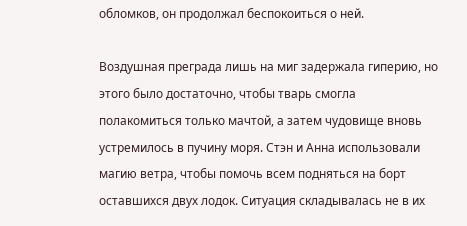обломков, он продолжал беспокоиться о ней.

Воздушная преграда лишь на миг задержала гиперию, но этого было достаточно, чтобы тварь смогла полакомиться только мачтой, а затем чудовище вновь устремилось в пучину моря. Стэн и Анна использовали магию ветра, чтобы помочь всем подняться на борт оставшихся двух лодок. Ситуация складывалась не в их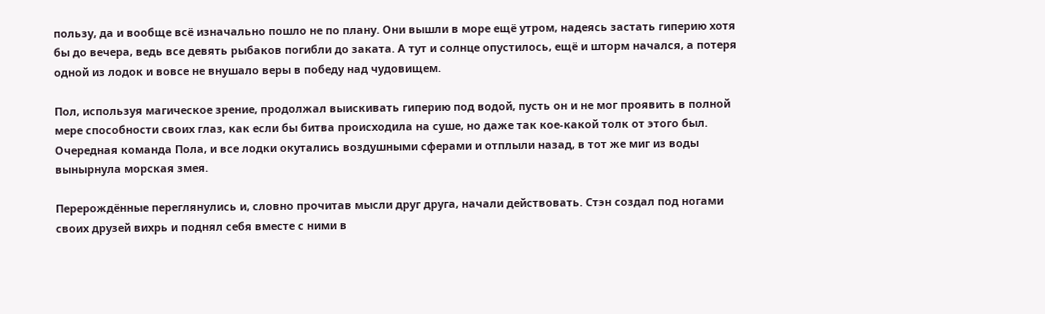пользу, да и вообще всё изначально пошло не по плану. Они вышли в море ещё утром, надеясь застать гиперию хотя бы до вечера, ведь все девять рыбаков погибли до заката. А тут и солнце опустилось, ещё и шторм начался, а потеря одной из лодок и вовсе не внушало веры в победу над чудовищем.

Пол, используя магическое зрение, продолжал выискивать гиперию под водой, пусть он и не мог проявить в полной мере способности своих глаз, как если бы битва происходила на суше, но даже так кое-какой толк от этого был. Очередная команда Пола, и все лодки окутались воздушными сферами и отплыли назад, в тот же миг из воды вынырнула морская змея.

Перерождённые переглянулись и, словно прочитав мысли друг друга, начали действовать. Стэн создал под ногами своих друзей вихрь и поднял себя вместе с ними в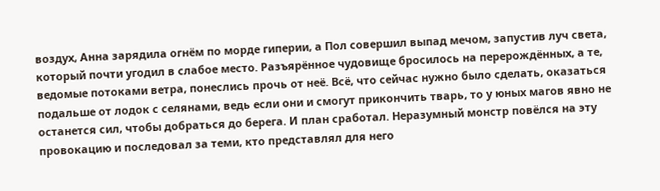воздух, Анна зарядила огнём по морде гиперии, а Пол совершил выпад мечом, запустив луч света, который почти угодил в слабое место. Разъярённое чудовище бросилось на перерождённых, а те, ведомые потоками ветра, понеслись прочь от неё. Всё, что сейчас нужно было сделать, оказаться подальше от лодок с селянами, ведь если они и смогут прикончить тварь, то у юных магов явно не останется сил, чтобы добраться до берега. И план сработал. Неразумный монстр повёлся на эту провокацию и последовал за теми, кто представлял для него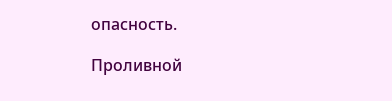опасность.

Проливной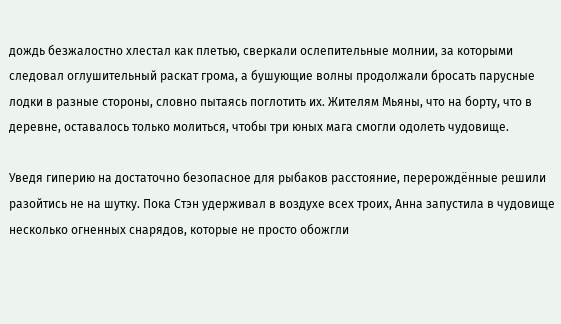дождь безжалостно хлестал как плетью, сверкали ослепительные молнии, за которыми следовал оглушительный раскат грома, а бушующие волны продолжали бросать парусные лодки в разные стороны, словно пытаясь поглотить их. Жителям Мьяны, что на борту, что в деревне, оставалось только молиться, чтобы три юных мага смогли одолеть чудовище.

Уведя гиперию на достаточно безопасное для рыбаков расстояние, перерождённые решили разойтись не на шутку. Пока Стэн удерживал в воздухе всех троих, Анна запустила в чудовище несколько огненных снарядов, которые не просто обожгли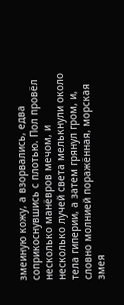змеиную кожу, а взорвались, едва соприкоснувшись с плотью. Пол провёл несколько манёвров мечом, и несколько лучей света мелькнули около тела гиперии, а затем грянул гром, и, словно молнией поражённая, морская змея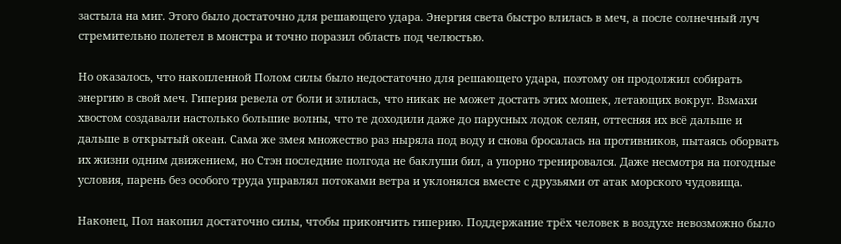застыла на миг. Этого было достаточно для решающего удара. Энергия света быстро влилась в меч, а после солнечный луч стремительно полетел в монстра и точно поразил область под челюстью.

Но оказалось, что накопленной Полом силы было недостаточно для решающего удара, поэтому он продолжил собирать энергию в свой меч. Гиперия ревела от боли и злилась, что никак не может достать этих мошек, летающих вокруг. Взмахи хвостом создавали настолько большие волны, что те доходили даже до парусных лодок селян, оттесняя их всё дальше и дальше в открытый океан. Сама же змея множество раз ныряла под воду и снова бросалась на противников, пытаясь оборвать их жизни одним движением, но Стэн последние полгода не баклуши бил, а упорно тренировался. Даже несмотря на погодные условия, парень без особого труда управлял потоками ветра и уклонялся вместе с друзьями от атак морского чудовища.

Наконец, Пол накопил достаточно силы, чтобы прикончить гиперию. Поддержание трёх человек в воздухе невозможно было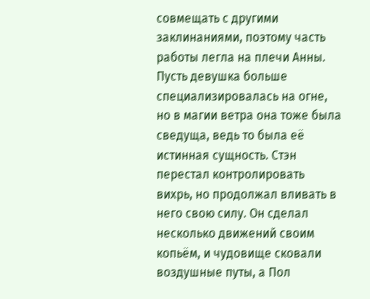совмещать с другими заклинаниями, поэтому часть работы легла на плечи Анны. Пусть девушка больше специализировалась на огне, но в магии ветра она тоже была сведуща, ведь то была её истинная сущность. Стэн перестал контролировать вихрь, но продолжал вливать в него свою силу. Он сделал несколько движений своим копьём, и чудовище сковали воздушные путы, а Пол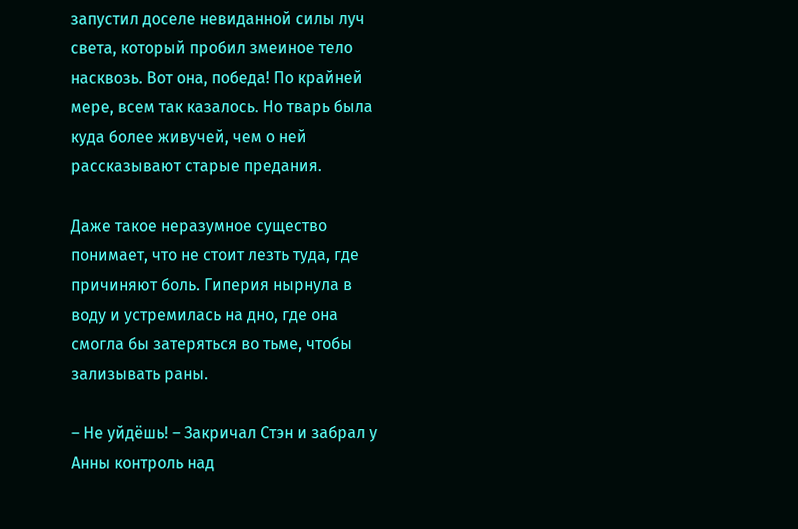запустил доселе невиданной силы луч света, который пробил змеиное тело насквозь. Вот она, победа! По крайней мере, всем так казалось. Но тварь была куда более живучей, чем о ней рассказывают старые предания.

Даже такое неразумное существо понимает, что не стоит лезть туда, где причиняют боль. Гиперия нырнула в воду и устремилась на дно, где она смогла бы затеряться во тьме, чтобы зализывать раны.

– Не уйдёшь! – Закричал Стэн и забрал у Анны контроль над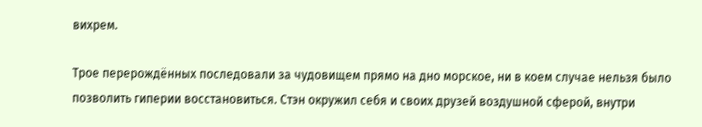вихрем.

Трое перерождённых последовали за чудовищем прямо на дно морское, ни в коем случае нельзя было позволить гиперии восстановиться. Стэн окружил себя и своих друзей воздушной сферой, внутри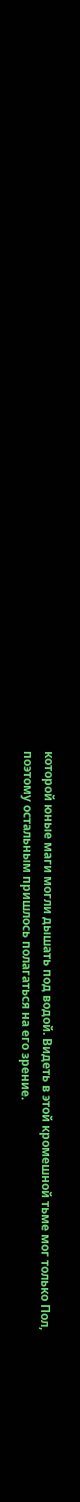которой юные маги могли дышать под водой. Видеть в этой кромешной тьме мог только Пол, поэтому остальным пришлось полагаться на его зрение.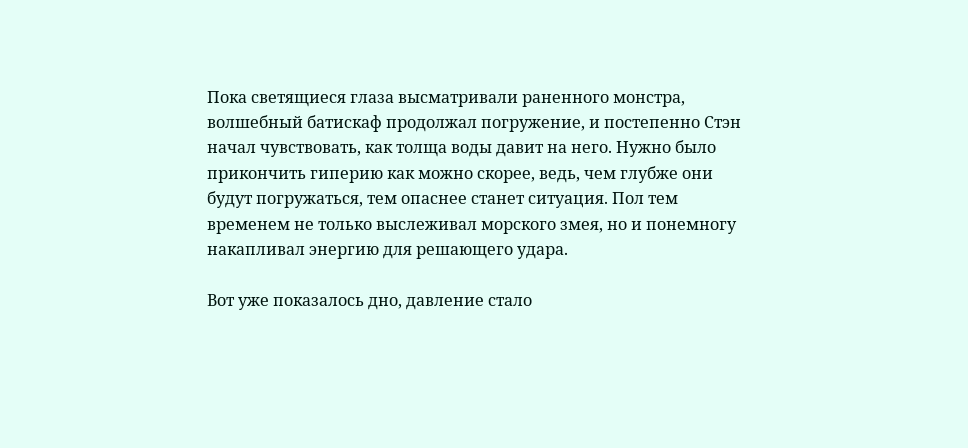Пока светящиеся глаза высматривали раненного монстра, волшебный батискаф продолжал погружение, и постепенно Стэн начал чувствовать, как толща воды давит на него. Нужно было прикончить гиперию как можно скорее, ведь, чем глубже они будут погружаться, тем опаснее станет ситуация. Пол тем временем не только выслеживал морского змея, но и понемногу накапливал энергию для решающего удара.

Вот уже показалось дно, давление стало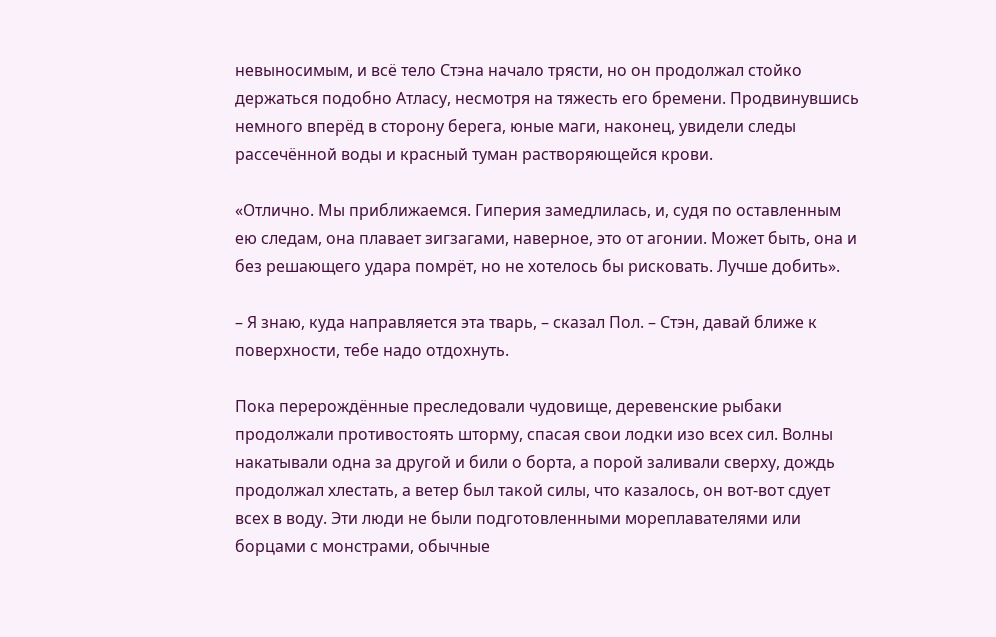невыносимым, и всё тело Стэна начало трясти, но он продолжал стойко держаться подобно Атласу, несмотря на тяжесть его бремени. Продвинувшись немного вперёд в сторону берега, юные маги, наконец, увидели следы рассечённой воды и красный туман растворяющейся крови.

«Отлично. Мы приближаемся. Гиперия замедлилась, и, судя по оставленным ею следам, она плавает зигзагами, наверное, это от агонии. Может быть, она и без решающего удара помрёт, но не хотелось бы рисковать. Лучше добить».

– Я знаю, куда направляется эта тварь, – сказал Пол. – Стэн, давай ближе к поверхности, тебе надо отдохнуть.

Пока перерождённые преследовали чудовище, деревенские рыбаки продолжали противостоять шторму, спасая свои лодки изо всех сил. Волны накатывали одна за другой и били о борта, а порой заливали сверху, дождь продолжал хлестать, а ветер был такой силы, что казалось, он вот-вот сдует всех в воду. Эти люди не были подготовленными мореплавателями или борцами с монстрами, обычные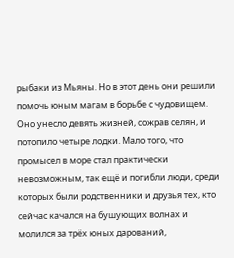рыбаки из Мьяны. Но в этот день они решили помочь юным магам в борьбе с чудовищем. Оно унесло девять жизней, сожрав селян, и потопило четыре лодки. Мало того, что промысел в море стал практически невозможным, так ещё и погибли люди, среди которых были родственники и друзья тех, кто сейчас качался на бушующих волнах и молился за трёх юных дарований,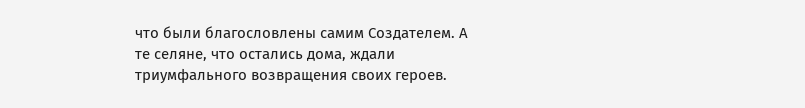что были благословлены самим Создателем. А те селяне, что остались дома, ждали триумфального возвращения своих героев.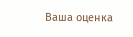Ваша оценка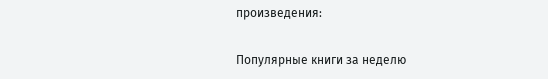произведения:

Популярные книги за неделю